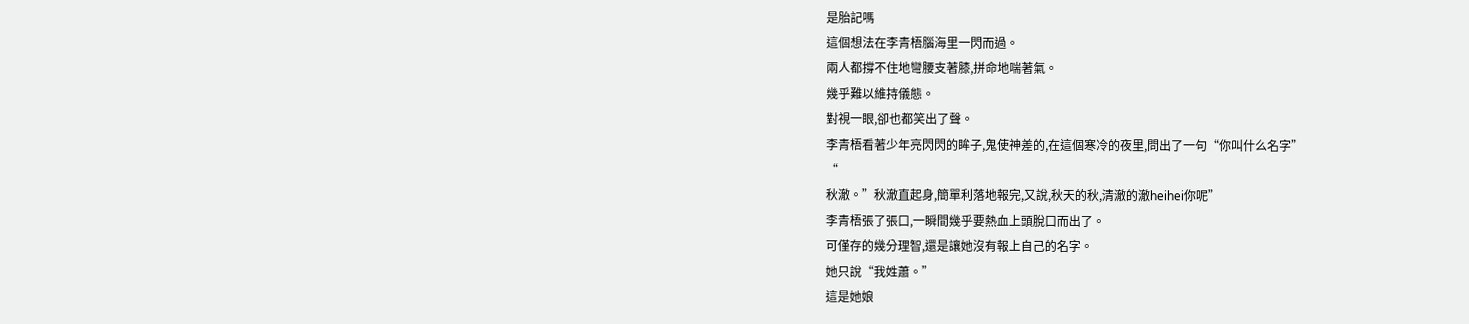是胎記嗎
這個想法在李青梧腦海里一閃而過。
兩人都撐不住地彎腰支著膝,拼命地喘著氣。
幾乎難以維持儀態。
對視一眼,卻也都笑出了聲。
李青梧看著少年亮閃閃的眸子,鬼使神差的,在這個寒冷的夜里,問出了一句“你叫什么名字”
“
秋澈。”秋澈直起身,簡單利落地報完,又說,秋天的秋,清澈的澈heihei你呢”
李青梧張了張口,一瞬間幾乎要熱血上頭脫口而出了。
可僅存的幾分理智,還是讓她沒有報上自己的名字。
她只說“我姓蕭。”
這是她娘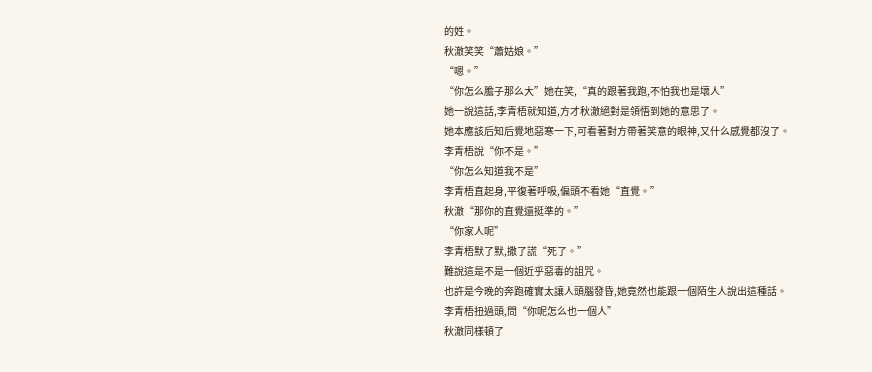的姓。
秋澈笑笑“蕭姑娘。”
“嗯。”
“你怎么膽子那么大”她在笑,“真的跟著我跑,不怕我也是壞人”
她一說這話,李青梧就知道,方才秋澈絕對是領悟到她的意思了。
她本應該后知后覺地惡寒一下,可看著對方帶著笑意的眼神,又什么感覺都沒了。
李青梧說“你不是。”
“你怎么知道我不是”
李青梧直起身,平復著呼吸,偏頭不看她“直覺。”
秋澈“那你的直覺還挺準的。”
“你家人呢”
李青梧默了默,撒了謊“死了。”
難說這是不是一個近乎惡毒的詛咒。
也許是今晚的奔跑確實太讓人頭腦發昏,她竟然也能跟一個陌生人說出這種話。
李青梧扭過頭,問“你呢怎么也一個人”
秋澈同樣頓了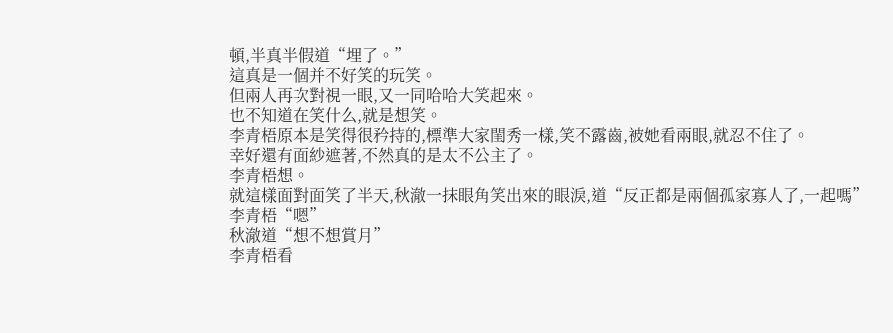頓,半真半假道“埋了。”
這真是一個并不好笑的玩笑。
但兩人再次對視一眼,又一同哈哈大笑起來。
也不知道在笑什么,就是想笑。
李青梧原本是笑得很矜持的,標準大家閨秀一樣,笑不露齒,被她看兩眼,就忍不住了。
幸好還有面紗遮著,不然真的是太不公主了。
李青梧想。
就這樣面對面笑了半天,秋澈一抹眼角笑出來的眼淚,道“反正都是兩個孤家寡人了,一起嗎”
李青梧“嗯”
秋澈道“想不想賞月”
李青梧看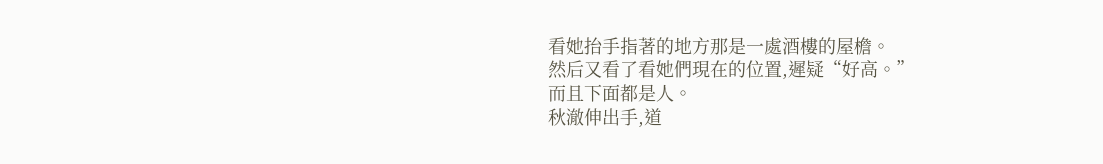看她抬手指著的地方那是一處酒樓的屋檐。
然后又看了看她們現在的位置,遲疑“好高。”
而且下面都是人。
秋澈伸出手,道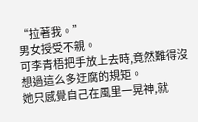“拉著我。”
男女授受不親。
可李青梧把手放上去時,竟然難得沒想過這么多迂腐的規矩。
她只感覺自己在風里一晃神,就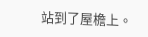站到了屋檐上。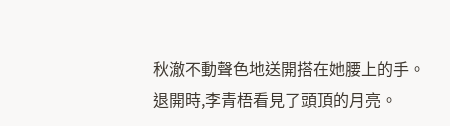秋澈不動聲色地送開搭在她腰上的手。
退開時,李青梧看見了頭頂的月亮。